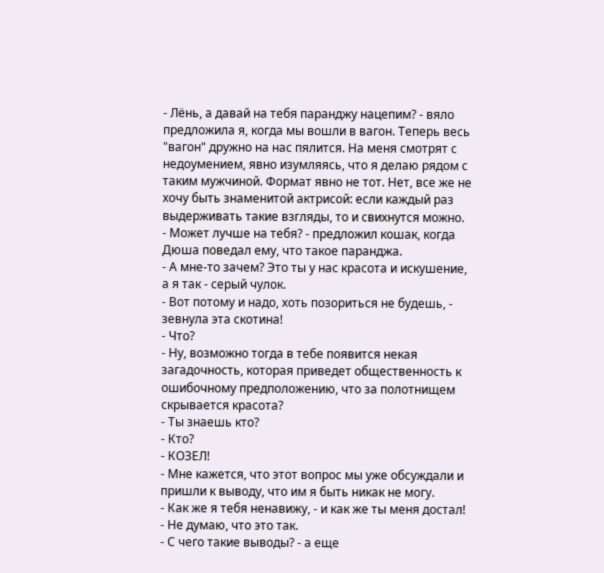- Лёнь, а давай на тебя паранджу нацепим? - вяло предложила я, когда мы вошли в вагон. Теперь весь "вагон" дружно на нас пялится. На меня смотрят с недоумением, явно изумляясь, что я делаю рядом с таким мужчиной. Формат явно не тот. Нет, все же не хочу быть знаменитой актрисой: если каждый раз выдерживать такие взгляды, то и свихнутся можно.
- Может лучше на тебя? - предложил кошак, когда Дюша поведал ему, что такое паранджа.
- А мне-то зачем? Это ты у нас красота и искушение, а я так - серый чулок.
- Вот потому и надо, хоть позориться не будешь, - зевнула эта скотина!
- Что?
- Ну, возможно тогда в тебе появится некая загадочность, которая приведет общественность к ошибочному предположению, что за полотнищем скрывается красота?
- Ты знаешь кто?
- Кто?
- КОЗЕЛ!
- Мне кажется, что этот вопрос мы уже обсуждали и пришли к выводу, что им я быть никак не могу.
- Как же я тебя ненавижу, - и как же ты меня достал!
- Не думаю, что это так.
- С чего такие выводы? - а еще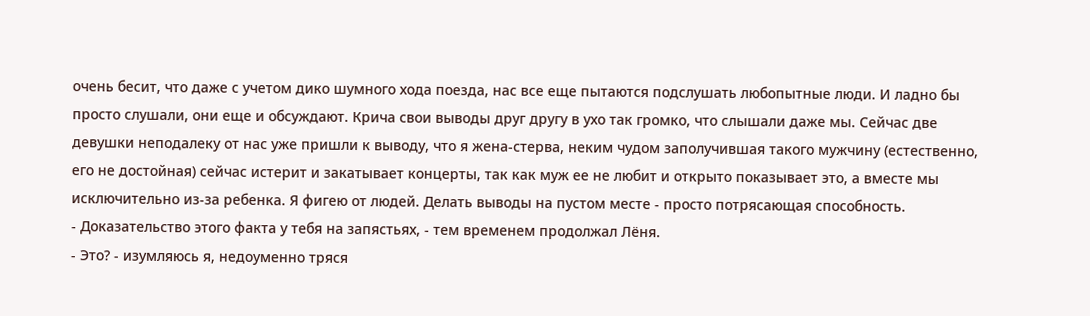очень бесит, что даже с учетом дико шумного хода поезда, нас все еще пытаются подслушать любопытные люди. И ладно бы просто слушали, они еще и обсуждают. Крича свои выводы друг другу в ухо так громко, что слышали даже мы. Сейчас две девушки неподалеку от нас уже пришли к выводу, что я жена-стерва, неким чудом заполучившая такого мужчину (естественно, его не достойная) сейчас истерит и закатывает концерты, так как муж ее не любит и открыто показывает это, а вместе мы исключительно из-за ребенка. Я фигею от людей. Делать выводы на пустом месте - просто потрясающая способность.
- Доказательство этого факта у тебя на запястьях, - тем временем продолжал Лёня.
- Это? - изумляюсь я, недоуменно тряся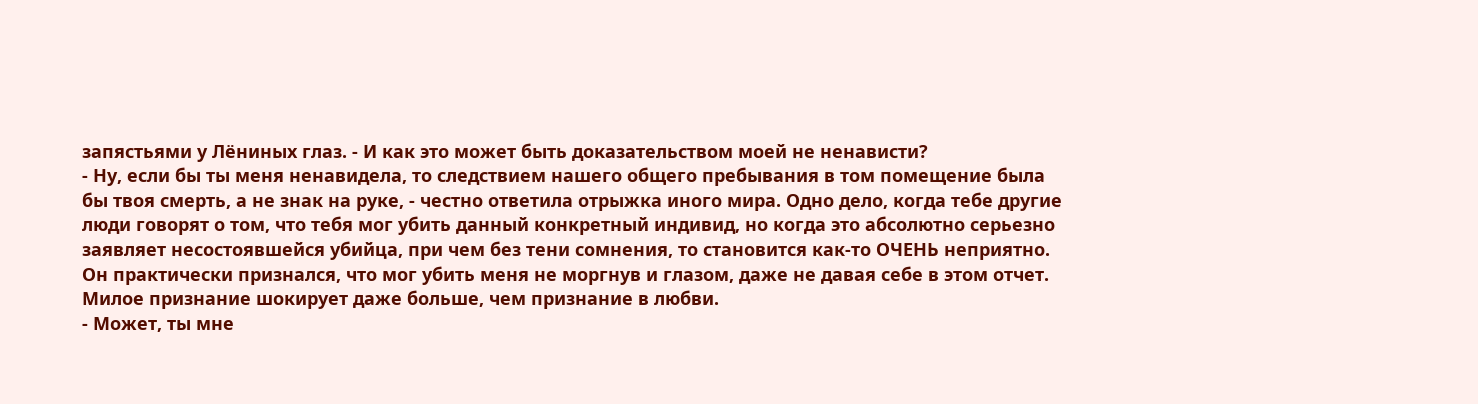запястьями у Лёниных глаз. - И как это может быть доказательством моей не ненависти?
- Ну, если бы ты меня ненавидела, то следствием нашего общего пребывания в том помещение была бы твоя смерть, а не знак на руке, - честно ответила отрыжка иного мира. Одно дело, когда тебе другие люди говорят о том, что тебя мог убить данный конкретный индивид, но когда это абсолютно серьезно заявляет несостоявшейся убийца, при чем без тени сомнения, то становится как-то ОЧЕНЬ неприятно. Он практически признался, что мог убить меня не моргнув и глазом, даже не давая себе в этом отчет. Милое признание шокирует даже больше, чем признание в любви.
- Может, ты мне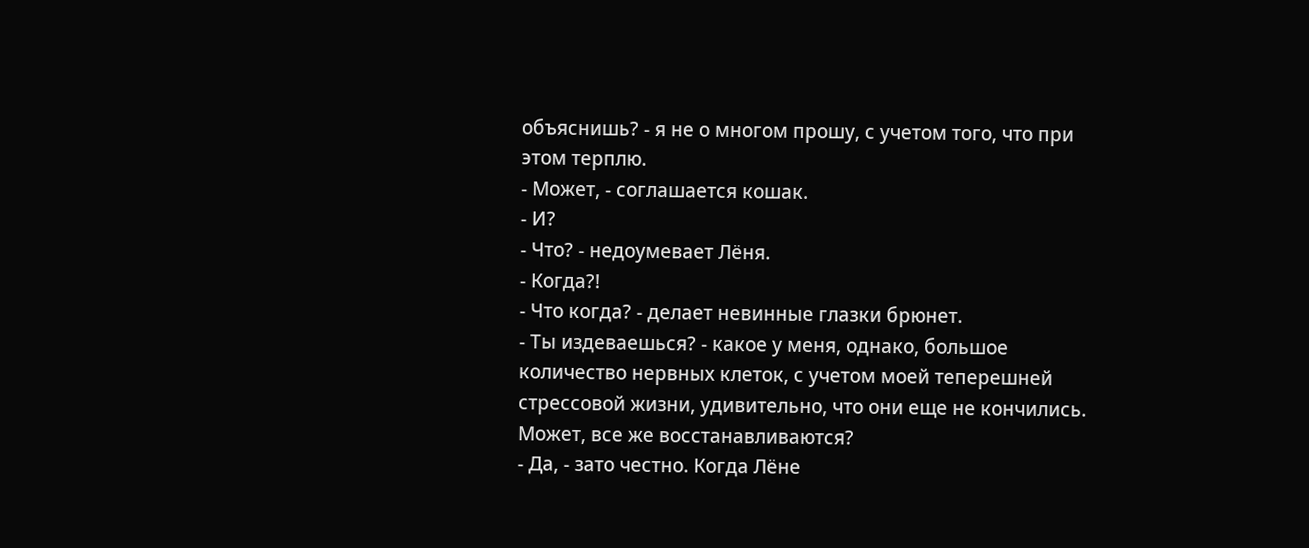объяснишь? - я не о многом прошу, с учетом того, что при этом терплю.
- Может, - соглашается кошак.
- И?
- Что? - недоумевает Лёня.
- Когда?!
- Что когда? - делает невинные глазки брюнет.
- Ты издеваешься? - какое у меня, однако, большое количество нервных клеток, с учетом моей теперешней стрессовой жизни, удивительно, что они еще не кончились. Может, все же восстанавливаются?
- Да, - зато честно. Когда Лёне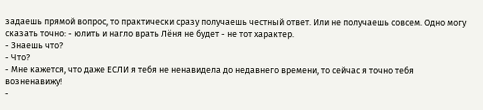задаешь прямой вопрос, то практически сразу получаешь честный ответ. Или не получаешь совсем. Одно могу сказать точно: - юлить и нагло врать Лёня не будет - не тот характер.
- Знаешь что?
- Что?
- Мне кажется, что даже ЕСЛИ я тебя не ненавидела до недавнего времени, то сейчас я точно тебя возненавижу!
-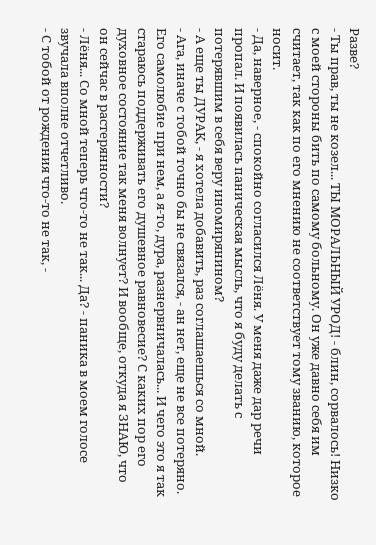Разве?
- Ты прав, ты не козел... ТЫ МОРАЛЬНЫЙ УРОД! - блин, сорвалось! Низко с моей стороны бить по самому больному. Он уже давно себя им считает, так как по его мнению не соответствует тому званию, которое носит.
- Да, наверное, - спокойно согласился Лёня. У меня даже дар речи пропал. И появилась паническая мысль, что я буду делать с потерявшим в себя веру иномирянином?
- А еще ты ДУРАК, - я хотела добавить, раз соглашаешься со мной.
- Ага, иначе с тобой точно бы не связался, - ан нет, еще не все потеряно. Его самолюбие при нем, а я-то, дура, разнервничалась... И чего это я так стараюсь поддерживать его душевное равновесие? С каких пор его духовное состояние так меня волнует? И вообще, откуда я ЗНАЮ, что он сейчас в растерянности?
- Лёня... Со мной теперь что-то не так... Да? - паника в моем голосе звучала вполне отчетливо.
- С тобой от рождения что-то не так, -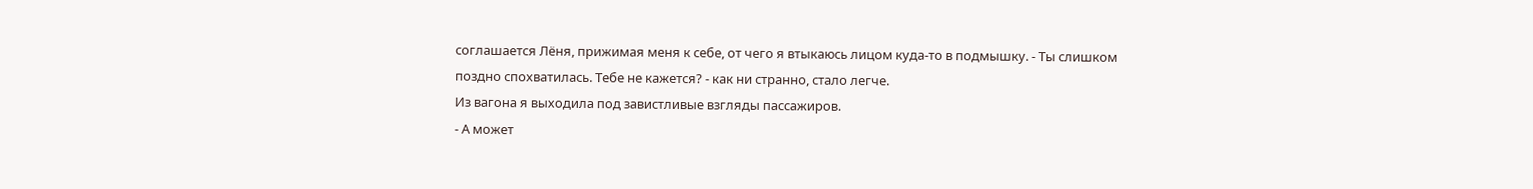соглашается Лёня, прижимая меня к себе, от чего я втыкаюсь лицом куда-то в подмышку. - Ты слишком поздно спохватилась. Тебе не кажется? - как ни странно, стало легче.
Из вагона я выходила под завистливые взгляды пассажиров.
- А может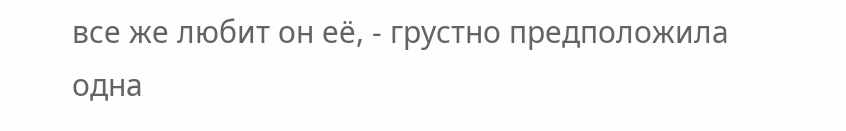все же любит он её, - грустно предположила одна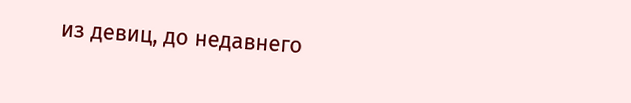из девиц, до недавнего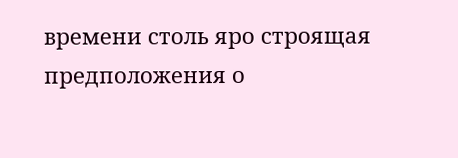времени столь яро строящая предположения о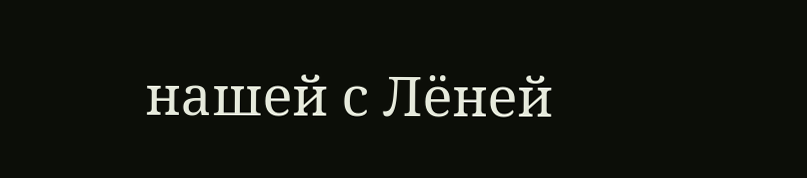нашей с Лёней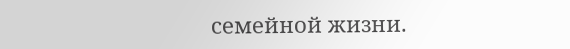семейной жизни.